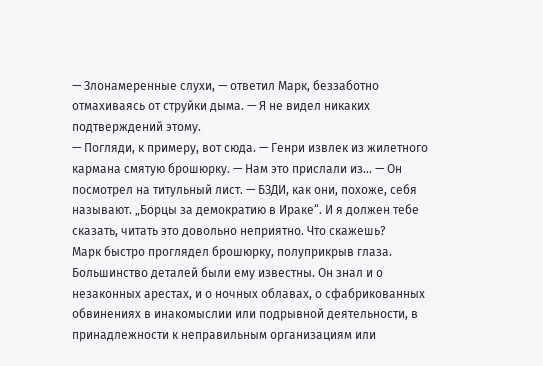— Злонамеренные слухи, — ответил Марк, беззаботно отмахиваясь от струйки дыма. — Я не видел никаких подтверждений этому.
— Погляди, к примеру, вот сюда. — Генри извлек из жилетного кармана смятую брошюрку. — Нам это прислали из… — Он посмотрел на титульный лист. — БЗДИ, как они, похоже, себя называют. „Борцы за демократию в Ираке“. И я должен тебе сказать, читать это довольно неприятно. Что скажешь?
Марк быстро проглядел брошюрку, полуприкрыв глаза. Большинство деталей были ему известны. Он знал и о незаконных арестах, и о ночных облавах, о сфабрикованных обвинениях в инакомыслии или подрывной деятельности, в принадлежности к неправильным организациям или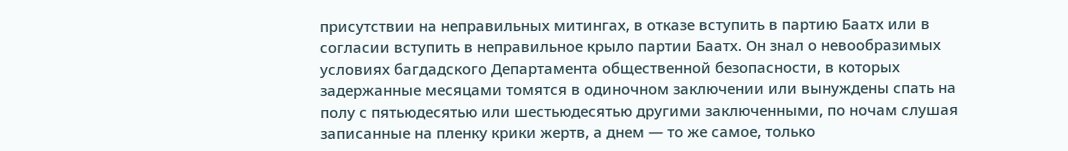присутствии на неправильных митингах, в отказе вступить в партию Баатх или в согласии вступить в неправильное крыло партии Баатх. Он знал о невообразимых условиях багдадского Департамента общественной безопасности, в которых задержанные месяцами томятся в одиночном заключении или вынуждены спать на полу с пятьюдесятью или шестьюдесятью другими заключенными, по ночам слушая записанные на пленку крики жертв, а днем — то же самое, только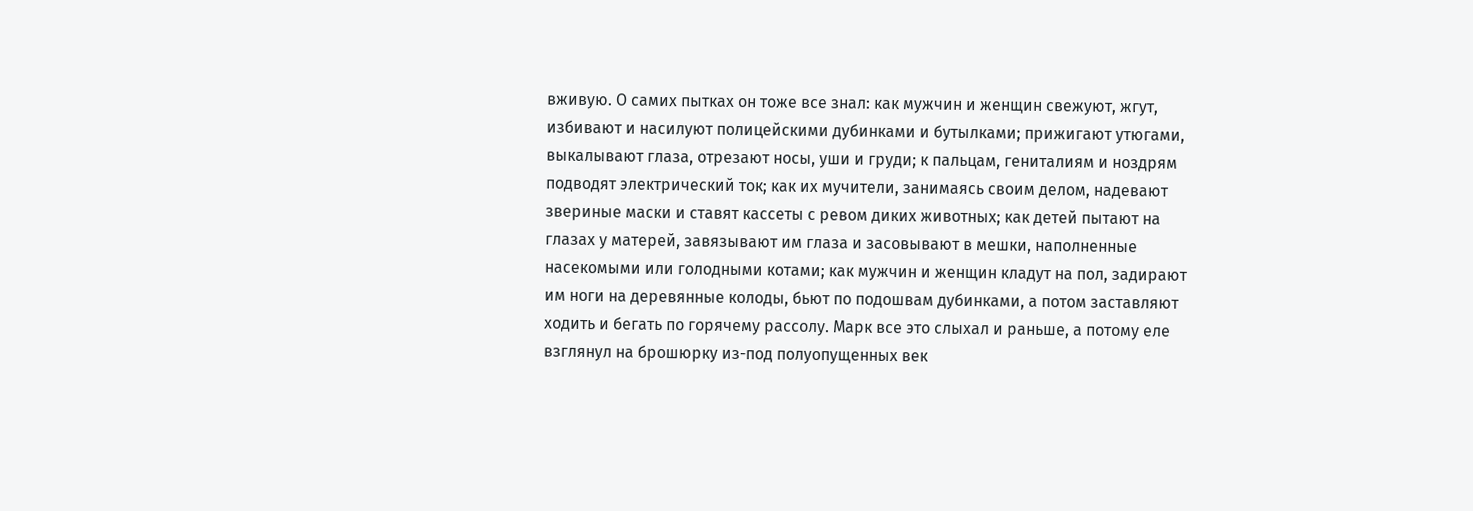вживую. О самих пытках он тоже все знал: как мужчин и женщин свежуют, жгут, избивают и насилуют полицейскими дубинками и бутылками; прижигают утюгами, выкалывают глаза, отрезают носы, уши и груди; к пальцам, гениталиям и ноздрям подводят электрический ток; как их мучители, занимаясь своим делом, надевают звериные маски и ставят кассеты с ревом диких животных; как детей пытают на глазах у матерей, завязывают им глаза и засовывают в мешки, наполненные насекомыми или голодными котами; как мужчин и женщин кладут на пол, задирают им ноги на деревянные колоды, бьют по подошвам дубинками, а потом заставляют ходить и бегать по горячему рассолу. Марк все это слыхал и раньше, а потому еле взглянул на брошюрку из-под полуопущенных век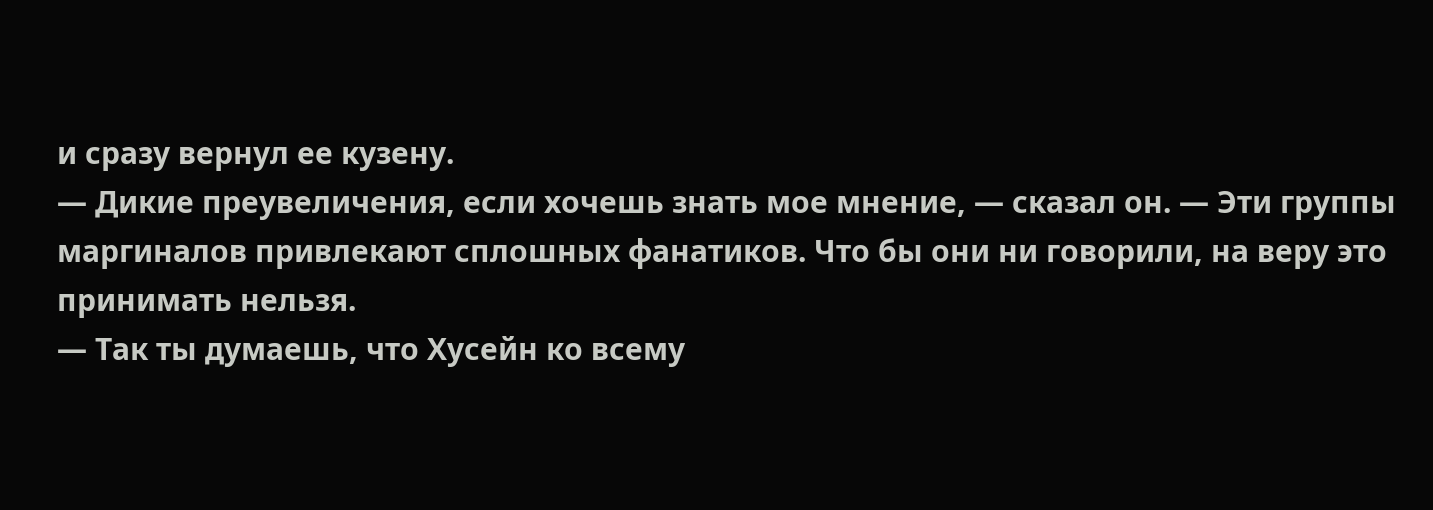и сразу вернул ее кузену.
— Дикие преувеличения, если хочешь знать мое мнение, — сказал он. — Эти группы маргиналов привлекают сплошных фанатиков. Что бы они ни говорили, на веру это принимать нельзя.
— Так ты думаешь, что Хусейн ко всему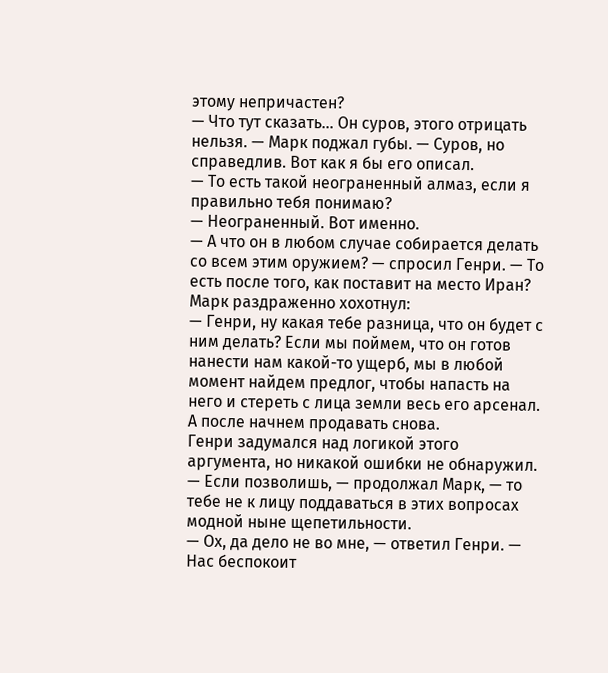этому непричастен?
— Что тут сказать… Он суров, этого отрицать нельзя. — Марк поджал губы. — Суров, но справедлив. Вот как я бы его описал.
— То есть такой неограненный алмаз, если я правильно тебя понимаю?
— Неограненный. Вот именно.
— А что он в любом случае собирается делать со всем этим оружием? — спросил Генри. — То есть после того, как поставит на место Иран?
Марк раздраженно хохотнул:
— Генри, ну какая тебе разница, что он будет с ним делать? Если мы поймем, что он готов нанести нам какой-то ущерб, мы в любой момент найдем предлог, чтобы напасть на него и стереть с лица земли весь его арсенал. А после начнем продавать снова.
Генри задумался над логикой этого аргумента, но никакой ошибки не обнаружил.
— Если позволишь, — продолжал Марк, — то тебе не к лицу поддаваться в этих вопросах модной ныне щепетильности.
— Ох, да дело не во мне, — ответил Генри. — Нас беспокоит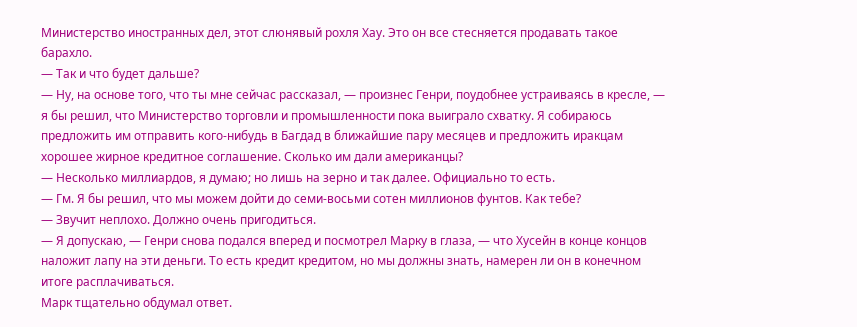Министерство иностранных дел, этот слюнявый рохля Хау. Это он все стесняется продавать такое барахло.
— Так и что будет дальше?
— Ну, на основе того, что ты мне сейчас рассказал, — произнес Генри, поудобнее устраиваясь в кресле, — я бы решил, что Министерство торговли и промышленности пока выиграло схватку. Я собираюсь предложить им отправить кого-нибудь в Багдад в ближайшие пару месяцев и предложить иракцам хорошее жирное кредитное соглашение. Сколько им дали американцы?
— Несколько миллиардов, я думаю; но лишь на зерно и так далее. Официально то есть.
— Гм. Я бы решил, что мы можем дойти до семи-восьми сотен миллионов фунтов. Как тебе?
— Звучит неплохо. Должно очень пригодиться.
— Я допускаю, — Генри снова подался вперед и посмотрел Марку в глаза, — что Хусейн в конце концов наложит лапу на эти деньги. То есть кредит кредитом, но мы должны знать, намерен ли он в конечном итоге расплачиваться.
Марк тщательно обдумал ответ.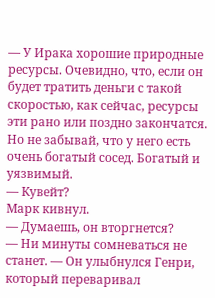— У Ирака хорошие природные ресурсы. Очевидно, что, если он будет тратить деньги с такой скоростью, как сейчас, ресурсы эти рано или поздно закончатся. Но не забывай, что у него есть очень богатый сосед. Богатый и уязвимый.
— Кувейт?
Марк кивнул.
— Думаешь, он вторгнется?
— Ни минуты сомневаться не станет. — Он улыбнулся Генри, который переваривал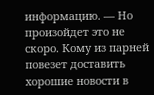информацию. — Но произойдет это не скоро. Кому из парней повезет доставить хорошие новости в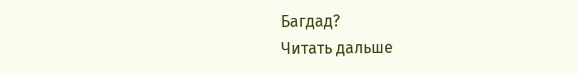Багдад?
Читать дальше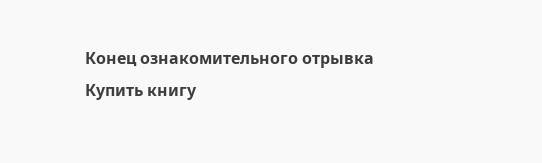Конец ознакомительного отрывка
Купить книгу